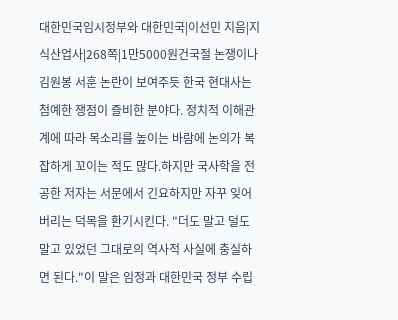대한민국임시정부와 대한민국|이선민 지음|지식산업사|268쪽|1만5000원건국절 논쟁이나 김원봉 서훈 논란이 보여주듯 한국 현대사는 첨예한 쟁점이 즐비한 분야다. 정치적 이해관계에 따라 목소리를 높이는 바람에 논의가 복잡하게 꼬이는 적도 많다.하지만 국사학을 전공한 저자는 서문에서 긴요하지만 자꾸 잊어버리는 덕목을 환기시킨다. "더도 말고 덜도 말고 있었던 그대로의 역사적 사실에 충실하면 된다."이 말은 임정과 대한민국 정부 수립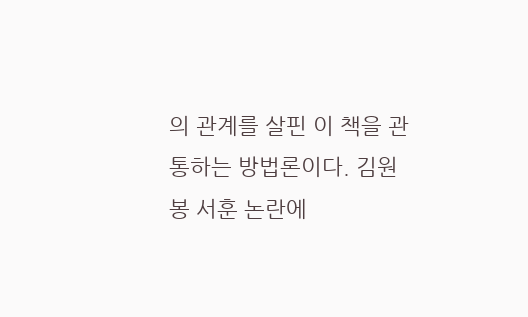의 관계를 살핀 이 책을 관통하는 방법론이다. 김원봉 서훈 논란에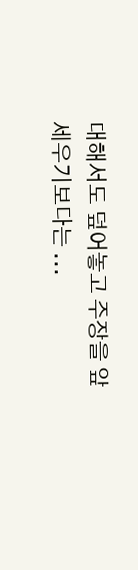대해서도 덮어놓고 주장을 앞세우기보다는 ...